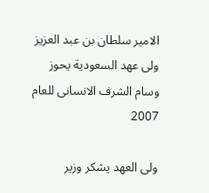الامير سلطان بن عبد العزيز ولى عهد السعودية يحوز وسام الشرف الانسانى للعام 2007

ولى العهد يشكر وزير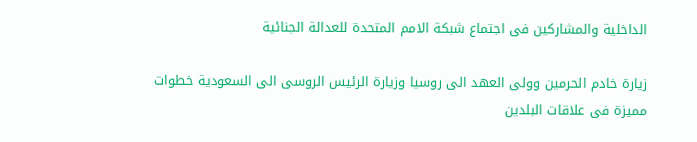الداخلية والمشاركين فى اجتماع شبكة الامم المتحدة للعدالة الجنائية

زيارة خادم الحرمين وولى العهد الى روسيا وزيارة الرئيس الروسى الى السعودية خطوات مميزة فى علاقات البلدين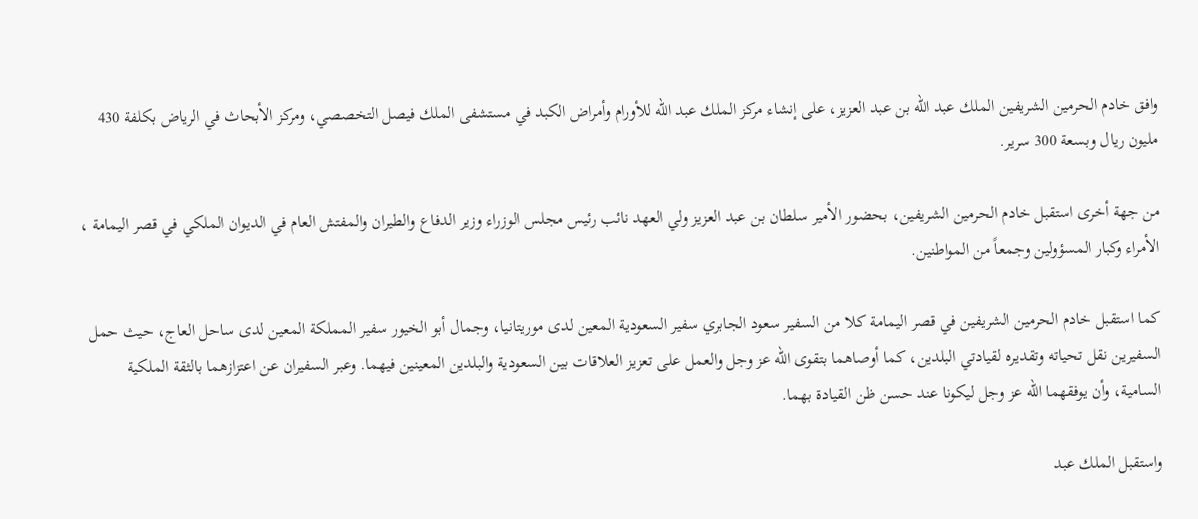وافق خادم الحرمين الشريفين الملك عبد الله بن عبد العزيز، على إنشاء مركز الملك عبد الله للأورام وأمراض الكبد في مستشفى الملك فيصل التخصصي، ومركز الأبحاث في الرياض بكلفة 430 مليون ريال وبسعة 300 سرير.

من جهة أخرى استقبل خادم الحرمين الشريفين، بحضور الأمير سلطان بن عبد العزيز ولي العهد نائب رئيس مجلس الوزراء وزير الدفاع والطيران والمفتش العام في الديوان الملكي في قصر اليمامة ، الأمراء وكبار المسؤولين وجمعاً من المواطنين.

كما استقبل خادم الحرمين الشريفين في قصر اليمامة كلا من السفير سعود الجابري سفير السعودية المعين لدى موريتانيا، وجمال أبو الخيور سفير المملكة المعين لدى ساحل العاج، حيث حمل السفيرين نقل تحياته وتقديره لقيادتي البلدين، كما أوصاهما بتقوى الله عز وجل والعمل على تعزيز العلاقات بين السعودية والبلدين المعينين فيهما. وعبر السفيران عن اعتزازهما بالثقة الملكية السامية، وأن يوفقهما الله عز وجل ليكونا عند حسن ظن القيادة بهما.

واستقبل الملك عبد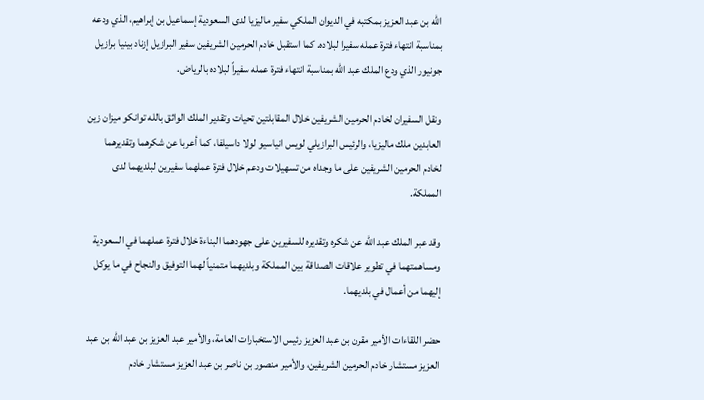الله بن عبد العزيز بمكتبه في الديوان الملكي سفير ماليزيا لدى السعودية إسماعيل بن إبراهيم، الذي ودعه بمناسبة انتهاء فترة عمله سفيرا لبلاده. كما استقبل خادم الحرمين الشريفين سفير البرازيل إزناد بينيا برازيل جونيور الذي ودع الملك عبد الله بمناسبة انتهاء فترة عمله سفيراً لبلاده بالرياض.

ونقل السفيران لخادم الحرمين الشريفين خلال المقابلتين تحيات وتقدير الملك الواثق بالله توانكو ميزان زين العابدين ملك ماليزيا، والرئيس البرازيلي لويس انياسيو لولا داسيلفا، كما أعربا عن شكرهما وتقديرهما لخادم الحرمين الشريفين على ما وجداه من تسهيلات ودعم خلال فترة عملهما سفيرين لبلديهما لدى المملكة.

وقد عبر الملك عبد الله عن شكره وتقديره للسفيرين على جهودهما البناءة خلال فترة عملهما في السعودية ومساهمتهما في تطوير علاقات الصداقة بين المملكة وبلديهما متمنياً لهما التوفيق والنجاح في ما يوكل إليهما من أعمال في بلديهما.

حضر اللقاءات الأمير مقرن بن عبد العزيز رئيس الاستخبارات العامة، والأمير عبد العزيز بن عبد الله بن عبد العزيز مستشار خادم الحرمين الشريفين، والأمير منصور بن ناصر بن عبد العزيز مستشار خادم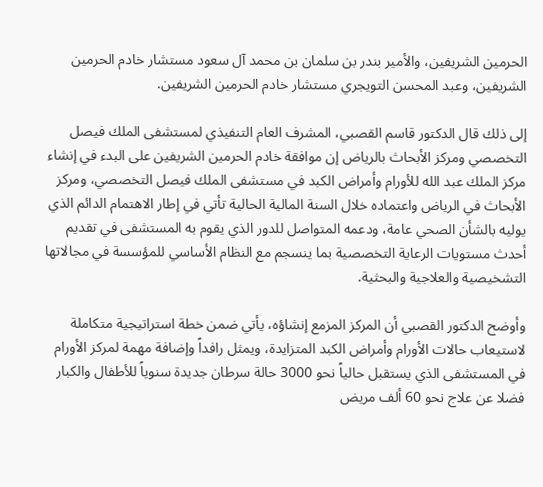الحرمين الشريفين، والأمير بندر بن سلمان بن محمد آل سعود مستشار خادم الحرمين الشريفين، وعبد المحسن التويجري مستشار خادم الحرمين الشريفين.

إلى ذلك قال الدكتور قاسم القصبي، المشرف العام التنفيذي لمستشفى الملك فيصل التخصصي ومركز الأبحاث بالرياض إن موافقة خادم الحرمين الشريفين على البدء في إنشاء مركز الملك عبد الله للأورام وأمراض الكبد في مستشفى الملك فيصل التخصصي، ومركز الأبحاث في الرياض واعتماده خلال السنة المالية الحالية تأتي في إطار الاهتمام الدائم الذي يوليه بالشأن الصحي عامة، ودعمه المتواصل للدور الذي يقوم به المستشفى في تقديم أحدث مستويات الرعاية التخصصية بما ينسجم مع النظام الأساسي للمؤسسة في مجالاتها التشخيصية والعلاجية والبحثية.

وأوضح الدكتور القصبي أن المركز المزمع إنشاؤه، يأتي ضمن خطة استراتيجية متكاملة لاستيعاب حالات الأورام وأمراض الكبد المتزايدة، ويمثل رافداً وإضافة مهمة لمركز الأورام في المستشفى الذي يستقبل حالياً نحو 3000 حالة سرطان جديدة سنوياً للأطفال والكبار فضلا عن علاج نحو 60 ألف مريض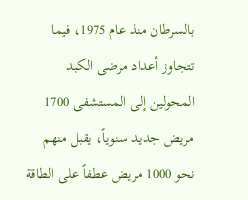بالسرطان منذ عام 1975، فيما تتجاوز أعداد مرضى الكبد المحولين إلى المستشفى 1700 مريض جديد سنوياً، يقبل منهم نحو 1000 مريض عطفاً على الطاقة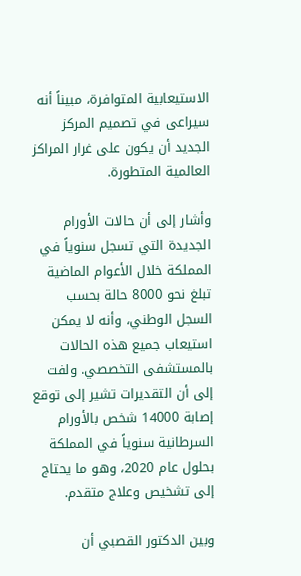الاستيعابية المتوافرة، مبيناً أنه سيراعى في تصميم المركز الجديد أن يكون على غرار المراكز العالمية المتطورة.

وأشار إلى أن حالات الأورام الجديدة التي تسجل سنوياً في المملكة خلال الأعوام الماضية تبلغ نحو 8000 حالة بحسب السجل الوطني، وأنه لا يمكن استيعاب جميع هذه الحالات بالمستشفى التخصصي. ولفت إلى أن التقديرات تشير إلى توقع إصابة 14000 شخص بالأورام السرطانية سنوياً في المملكة بحلول عام 2020، وهو ما يحتاج إلى تشخيص وعلاج متقدم.

وبين الدكتور القصبي أن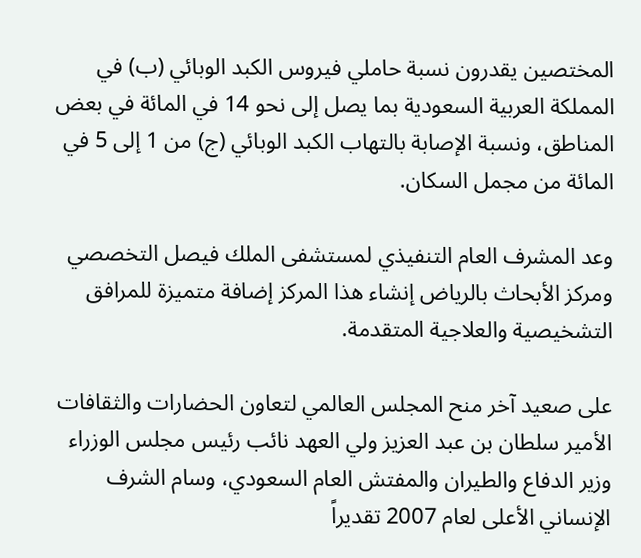المختصين يقدرون نسبة حاملي فيروس الكبد الوبائي (ب) في المملكة العربية السعودية بما يصل إلى نحو 14 في المائة في بعض المناطق، ونسبة الإصابة بالتهاب الكبد الوبائي (ج) من 1 إلى 5 في المائة من مجمل السكان.

وعد المشرف العام التنفيذي لمستشفى الملك فيصل التخصصي ومركز الأبحاث بالرياض إنشاء هذا المركز إضافة متميزة للمرافق التشخيصية والعلاجية المتقدمة.

على صعيد آخر منح المجلس العالمي لتعاون الحضارات والثقافات الأمير سلطان بن عبد العزيز ولي العهد نائب رئيس مجلس الوزراء وزير الدفاع والطيران والمفتش العام السعودي، وسام الشرف الإنساني الأعلى لعام 2007 تقديراً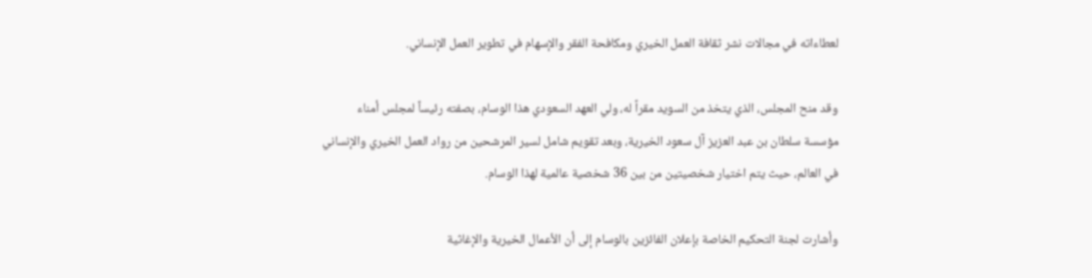لعطاءاته في مجالات نشر ثقافة العمل الخيري ومكافحة الفقر والإسهام في تطوير العمل الإنساني.

وقد منح المجلس، الذي يتخذ من السويد مقراً له، ولي العهد السعودي هذا الوسام، بصفته رئيساً لمجلس أمناء مؤسسة سلطان بن عبد العزيز آل سعود الخيرية، وبعد تقويم شامل لسير المرشحين من رواد العمل الخيري والإنساني في العالم، حيث يتم اختيار شخصيتين من بين 36 شخصية عالمية لهذا الوسام.

وأشارت لجنة التحكيم الخاصة بإعلان الفائزين بالوسام إلى أن الأعمال الخيرية والإغاثية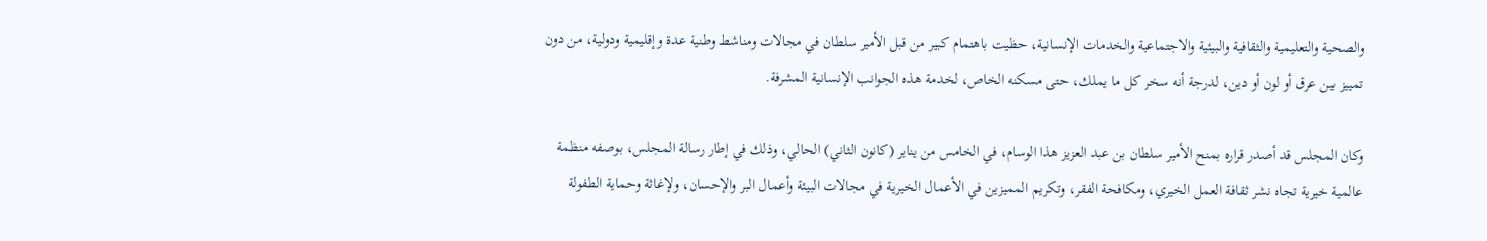والصحية والتعليمية والثقافية والبيئية والاجتماعية والخدمات الإنسانية، حظيت باهتمام كبير من قبل الأمير سلطان في مجالات ومناشط وطنية عدة وإقليمية ودولية، من دون تمييز بين عرق أو لون أو دين، لدرجة أنه سخر كل ما يملك، حتى مسكنه الخاص، لخدمة هذه الجوانب الإنسانية المشرفة.

وكان المجلس قد أصدر قراره بمنح الأمير سلطان بن عبد العزيز هذا الوسام، في الخامس من يناير (كانون الثاني) الحالي، وذلك في إطار رسالة المجلس، بوصفه منظمة عالمية خيرية تجاه نشر ثقافة العمل الخيري، ومكافحة الفقر، وتكريم المميزين في الأعمال الخيرية في مجالات البيئة وأعمال البر والإحسان، ولإغاثة وحماية الطفولة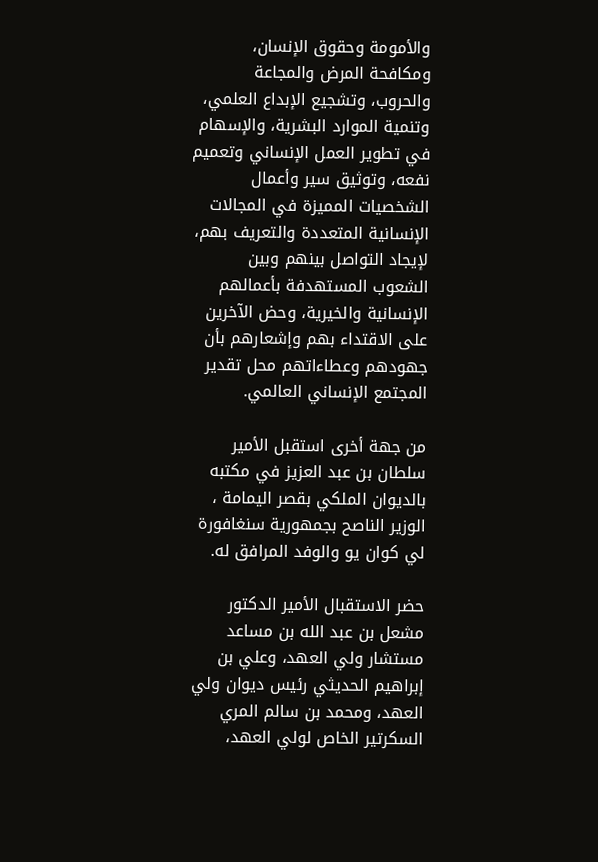والأمومة وحقوق الإنسان، ومكافحة المرض والمجاعة والحروب، وتشجيع الإبداع العلمي، وتنمية الموارد البشرية، والإسهام في تطوير العمل الإنساني وتعميم نفعه، وتوثيق سير وأعمال الشخصيات المميزة في المجالات الإنسانية المتعددة والتعريف بهم، لإيجاد التواصل بينهم وبين الشعوب المستهدفة بأعمالهم الإنسانية والخيرية، وحض الآخرين على الاقتداء بهم وإشعارهم بأن جهودهم وعطاءاتهم محل تقدير المجتمع الإنساني العالمي.

من جهة أخرى استقبل الأمير سلطان بن عبد العزيز في مكتبه بالديوان الملكي بقصر اليمامة ، الوزير الناصح بجمهورية سنغافورة لي كوان يو والوفد المرافق له.

حضر الاستقبال الأمير الدكتور مشعل بن عبد الله بن مساعد مستشار ولي العهد، وعلي بن إبراهيم الحديثي رئيس ديوان ولي العهد، ومحمد بن سالم المري السكرتير الخاص لولي العهد،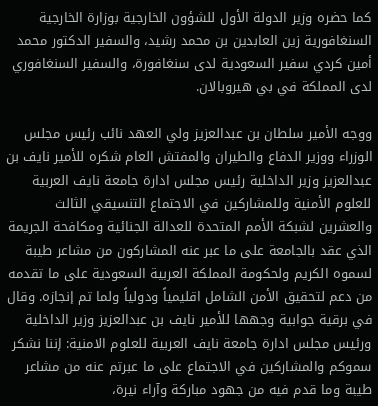كما حضره وزير الدولة الأول للشؤون الخارجية بوزارة الخارجية السنغافورية زين العابدين بن محمد رشيد، والسفير الدكتور محمد أمين كردي سفير السعودية لدى سنغافورة، والسفير السنغافوري لدى المملكة في بي هيروبالان.

ووجه الأمير سلطان بن عبدالعزيز ولي العهد نائب رئيس مجلس الوزراء ووزير الدفاع والطيران والمفتش العام شكره للأمير نايف بن عبدالعزيز وزير الداخلية رئيس مجلس ادارة جامعة نايف العربية للعلوم الأمنية وللمشاركين في الاجتماع التنسيقي الثالث والعشرين لشبكة الأمم المتحدة للعدالة الجنائية ومكافحة الجريمة الذي عقد بالجامعة على ما عبر عنه المشاركون من مشاعر طيبة لسموه الكريم ولحكومة المملكة العربية السعودية على ما تقدمه من دعم لتحقيق الأمن الشامل اقليمياً ودولياً ولما تم إنجازه. وقال في برقية جوابية وجهها للأمير نايف بن عبدالعزيز وزير الداخلية ورئيس مجلس ادارة جامعة نايف العربية للعلوم الامنية: إننا نشكر سموكم والمشاركين في الاجتماع على ما عبرتم عنه من مشاعر طيبة وما قدم فيه من جهود مباركة وآراء نيرة،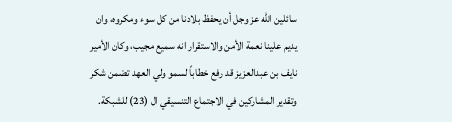سائلين الله عز وجل أن يحفظ بلادنا من كل سوء ومكروه، وان يديم علينا نعمة الأمن والاستقرار انه سميع مجيب، وكان الأمير نايف بن عبدالعزيز قد رفع خطاباً لسمو ولي العهد تضمن شكر وتقدير المشاركين في الاجتماع التنسيقي ال (23) للشبكة.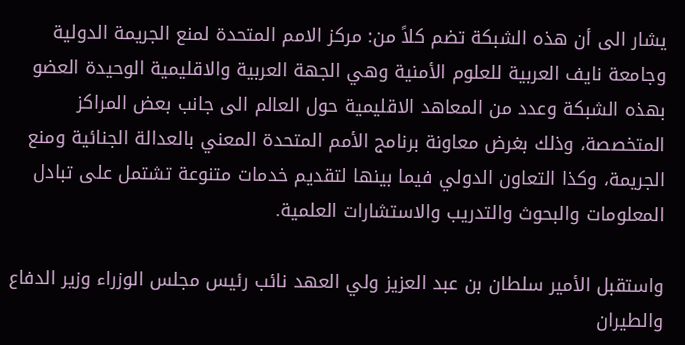يشار الى أن هذه الشبكة تضم كلاً من: مركز الامم المتحدة لمنع الجريمة الدولية وجامعة نايف العربية للعلوم الأمنية وهي الجهة العربية والاقليمية الوحيدة العضو بهذه الشبكة وعدد من المعاهد الاقليمية حول العالم الى جانب بعض المراكز المتخصصة، وذلك بغرض معاونة برنامج الأمم المتحدة المعني بالعدالة الجنائية ومنع الجريمة، وكذا التعاون الدولي فيما بينها لتقديم خدمات متنوعة تشتمل على تبادل المعلومات والبحوث والتدريب والاستشارات العلمية.

واستقبل الأمير سلطان بن عبد العزيز ولي العهد نائب رئيس مجلس الوزراء وزير الدفاع والطيران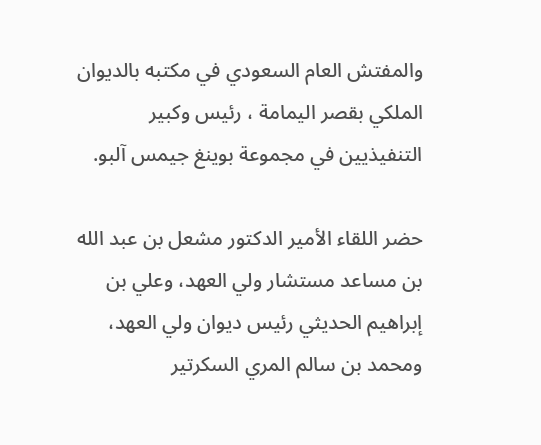والمفتش العام السعودي في مكتبه بالديوان الملكي بقصر اليمامة ، رئيس وكبير التنفيذيين في مجموعة بوينغ جيمس آلبو.

حضر اللقاء الأمير الدكتور مشعل بن عبد الله بن مساعد مستشار ولي العهد، وعلي بن إبراهيم الحديثي رئيس ديوان ولي العهد، ومحمد بن سالم المري السكرتير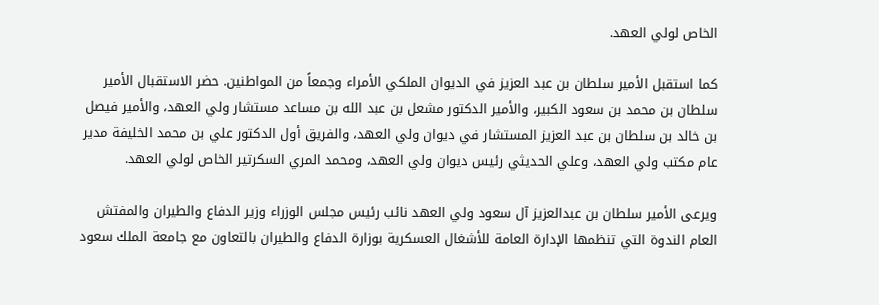الخاص لولي العهد.

كما استقبل الأمير سلطان بن عبد العزيز في الديوان الملكي الأمراء وجمعاً من المواطنين. حضر الاستقبال الأمير سلطان بن محمد بن سعود الكبير، والأمير الدكتور مشعل بن عبد الله بن مساعد مستشار ولي العهد، والأمير فيصل بن خالد بن سلطان بن عبد العزيز المستشار في ديوان ولي العهد، والفريق أول الدكتور علي بن محمد الخليفة مدير عام مكتب ولي العهد، وعلي الحديثي رئيس ديوان ولي العهد، ومحمد المري السكرتير الخاص لولي العهد.

ويرعى الأمير سلطان بن عبدالعزيز آل سعود ولي العهد نائب رئيس مجلس الوزراء وزير الدفاع والطيران والمفتش العام الندوة التي تنظمها الإدارة العامة للأشغال العسكرية بوزارة الدفاع والطيران بالتعاون مع جامعة الملك سعود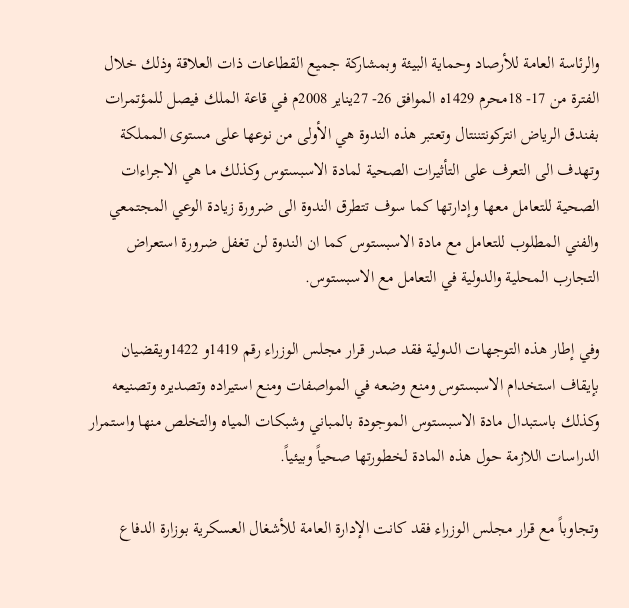والرئاسة العامة للأرصاد وحماية البيئة وبمشاركة جميع القطاعات ذات العلاقة وذلك خلال الفترة من 17- 18محرم 1429ه الموافق 26- 27يناير 2008م في قاعة الملك فيصل للمؤتمرات بفندق الرياض انتركونتننتال وتعتبر هذه الندوة هي الأولى من نوعها على مستوى المملكة وتهدف الى التعرف على التأثيرات الصحية لمادة الاسبستوس وكذلك ما هي الاجراءات الصحية للتعامل معها وإدارتها كما سوف تتطرق الندوة الى ضرورة زيادة الوعي المجتمعي والفني المطلوب للتعامل مع مادة الاسبستوس كما ان الندوة لن تغفل ضرورة استعراض التجارب المحلية والدولية في التعامل مع الاسبستوس.

وفي إطار هذه التوجهات الدولية فقد صدر قرار مجلس الوزراء رقم 1419و 1422ويقضيان بإيقاف استخدام الاسبستوس ومنع وضعه في المواصفات ومنع استيراده وتصديره وتصنيعه وكذلك باستبدال مادة الاسبستوس الموجودة بالمباني وشبكات المياه والتخلص منها واستمرار الدراسات اللازمة حول هذه المادة لخطورتها صحياً وبيئياً.

وتجاوباً مع قرار مجلس الوزراء فقد كانت الإدارة العامة للأشغال العسكرية بوزارة الدفاع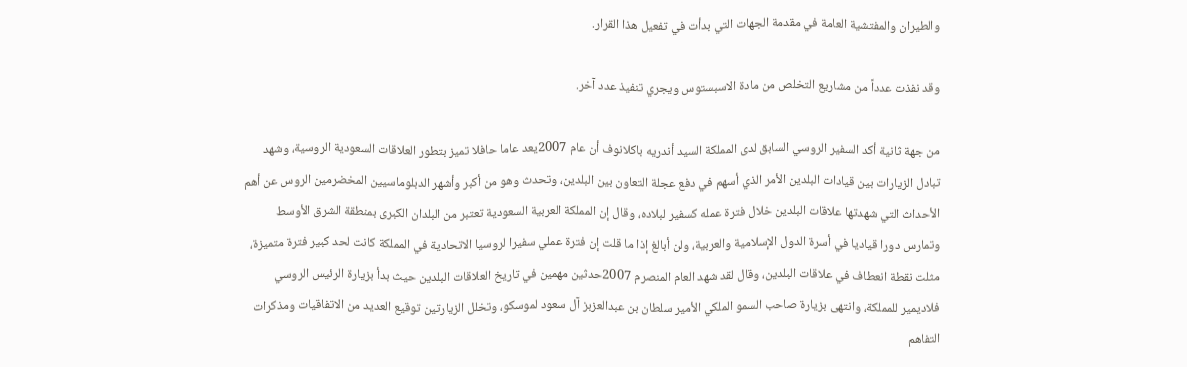والطيران والمفتشية العامة في مقدمة الجهات التي بدأت في تفعيل هذا القرار.

وقد نفذت عدداً من مشاريع التخلص من مادة الاسبستوس ويجري تنفيذ عدد آخر.

من جهة ثانية أكد السفير الروسي السابق لدى المملكة السيد أندريه باكلانوف أن عام 2007يعد عاما حافلا تميز بتطور العلاقات السعودية الروسية، وشهد تبادل الزيارات بين قيادات البلدين الأمر الذي أسهم في دفع عجلة التعاون بين البلدين، وتحدث وهو من أكبر وأشهر الدبلوماسيين المخضرمين الروس عن أهم الأحداث التي شهدتها علاقات البلدين خلال فترة عمله كسفير لبلاده، وقال إن المملكة العربية السعودية تعتبر من البلدان الكبرى بمنطقة الشرق الأوسط وتمارس دورا قياديا في أسرة الدول الإسلامية والعربية، ولن أبالغ إذا ما قلت إن فترة عملي سفيرا لروسيا الاتحادية في المملكة كانت لحد كبير فترة متميزة، مثلت نقطة انعطاف في علاقات البلدين، وقال لقد شهد العام المنصرم 2007حدثين مهمين في تاريخ العلاقات البلدين حيث بدأ بزيارة الرئيس الروسي فلاديمير للمملكة، وانتهى بزيارة صاحب السمو الملكي الأمير سلطان بن عبدالعزبز آل سعود لموسكو، وتخلل الزيارتين توقيع العديد من الاتفاقيات ومذكرات التفاهم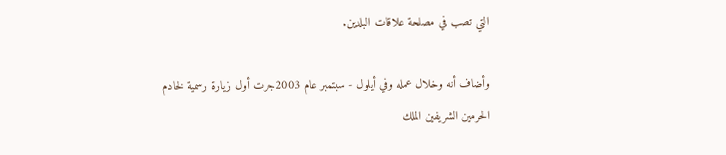التي تصب في مصلحة علاقات البلدين.

وأضاف أنه وخلال عمله وفي أيلول - سبتمبر عام 2003جرت أول زيارة رسمية لخادم الحرمين الشريفين الملك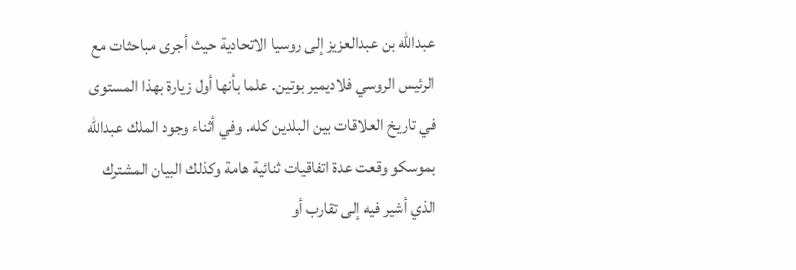عبدالله بن عبدالعزيز إلى روسيا الاتحادية حيث أجرى مباحثات مع الرئيس الروسي فلاديمير بوتين. علما بأنها أول زيارة بهذا المستوى في تاريخ العلاقات بين البلدين كله. وفي أثناء وجود الملك عبدالله بموسكو وقعت عدة اتفاقيات ثنائية هامة وكذلك البيان المشترك الذي أشير فيه إلى تقارب أو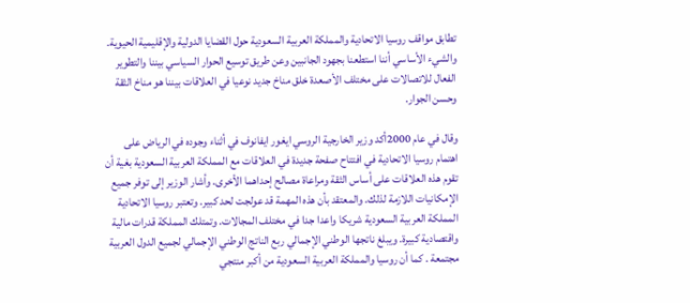تطابق مواقف روسيا الاتحادية والمملكة العربية السعودية حول القضايا الدولية والإقليمية الحيوية. والشيء الأساسي أننا استطعنا بجهود الجانبين وعن طريق توسيع الحوار السياسي بيننا والتطوير الفعال للاتصالات على مختلف الأصعدة خلق مناخ جديد نوعيا في العلاقات بيننا هو مناخ الثقة وحسن الجوار.

وقال في عام 2000أكد وزير الخارجية الروسي ايغور ايفانوف في أثناء وجوده في الرياض على اهتمام روسيا الاتحادية في افتتاح صفحة جديدة في العلاقات مع المملكة العربية السعودية بغية أن تقوم هذه العلاقات على أساس الثقة ومراعاة مصالح إحداهما الأخرى. وأشار الوزير إلى توفر جميع الإمكانيات اللازمة لذلك. والمعتقد بأن هذه المهمة قد عولجت لحد كبير. وتعتبر روسيا الاتحادية المملكة العربية السعودية شريكا واعدا جدا في مختلف المجالات. وتمتلك المملكة قدرات مالية واقتصادية كبيرة. ويبلغ ناتجها الوطني الإجمالي ربع الناتج الوطني الإجمالي لجميع الدول العربية مجتمعة . كما أن روسيا والمملكة العربية السعودية من أكبر منتجي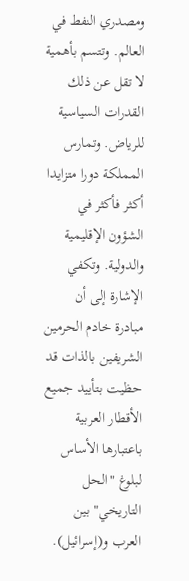ومصدري النفط في العالم. وتتسم بأهمية لا تقل عن ذلك القدرات السياسية للرياض. وتمارس المملكة دورا متزايدا أكثر فأكثر في الشؤون الإقليمية والدولية. وتكفي الإشارة إلى أن مبادرة خادم الحرمين الشريفين بالذات قد حظيت بتأييد جميع الأقطار العربية باعتبارها الأساس لبلوغ "الحل التاريخي" بين العرب و(إسرائيل).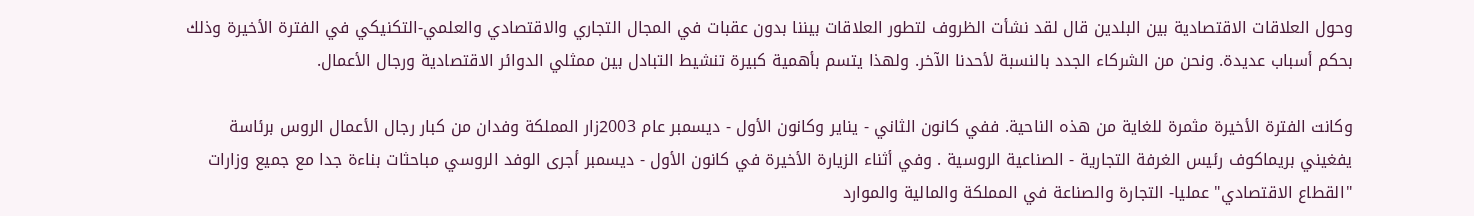وحول العلاقات الاقتصادية بين البلدين قال لقد نشأت الظروف لتطور العلاقات بيننا بدون عقبات في المجال التجاري والاقتصادي والعلمي-التكنيكي في الفترة الأخيرة وذلك بحكم أسباب عديدة. ونحن من الشركاء الجدد بالنسبة لأحدنا الآخر. ولهذا يتسم بأهمية كبيرة تنشيط التبادل بين ممثلي الدوائر الاقتصادية ورجال الأعمال.

وكانت الفترة الأخيرة مثمرة للغاية من هذه الناحية. ففي كانون الثاني - يناير وكانون الأول - ديسمبر عام 2003زار المملكة وفدان من كبار رجال الأعمال الروس برئاسة يفغيني بريماكوف رئيس الغرفة التجارية - الصناعية الروسية . وفي أثناء الزيارة الأخيرة في كانون الأول - ديسمبر أجرى الوفد الروسي مباحثات بناءة جدا مع جميع وزارات "القطاع الاقتصادي" عمليا- التجارة والصناعة في المملكة والمالية والموارد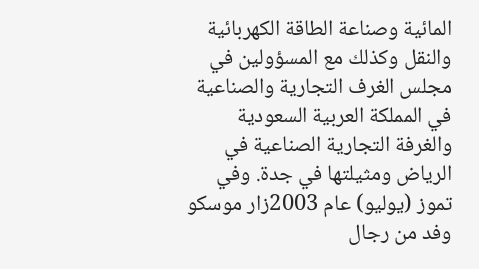المائية وصناعة الطاقة الكهربائية والنقل وكذلك مع المسؤولين في مجلس الغرف التجارية والصناعية في المملكة العربية السعودية والغرفة التجارية الصناعية في الرياض ومثيلتها في جدة. وفي تموز (يوليو) عام 2003زار موسكو وفد من رجال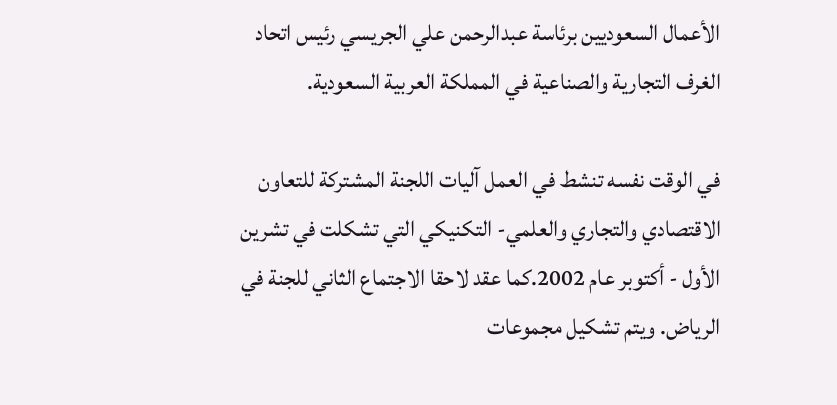الأعمال السعوديين برئاسة عبدالرحمن علي الجريسي رئيس اتحاد الغرف التجارية والصناعية في المملكة العربية السعودية.

في الوقت نفسه تنشط في العمل آليات اللجنة المشتركة للتعاون الاقتصادي والتجاري والعلمي- التكنيكي التي تشكلت في تشرين الأول - أكتوبر عام 2002.كما عقد لاحقا الاجتماع الثاني للجنة في الرياض. ويتم تشكيل مجموعات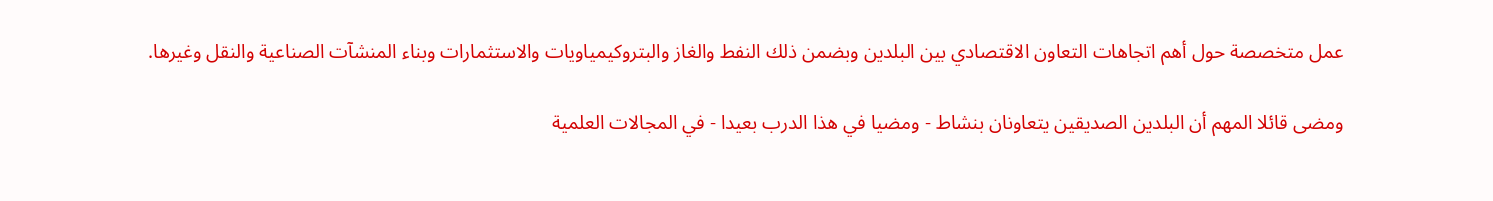عمل متخصصة حول أهم اتجاهات التعاون الاقتصادي بين البلدين وبضمن ذلك النفط والغاز والبتروكيمياويات والاستثمارات وبناء المنشآت الصناعية والنقل وغيرها.

ومضى قائلا المهم أن البلدين الصديقين يتعاونان بنشاط - ومضيا في هذا الدرب بعيدا - في المجالات العلمية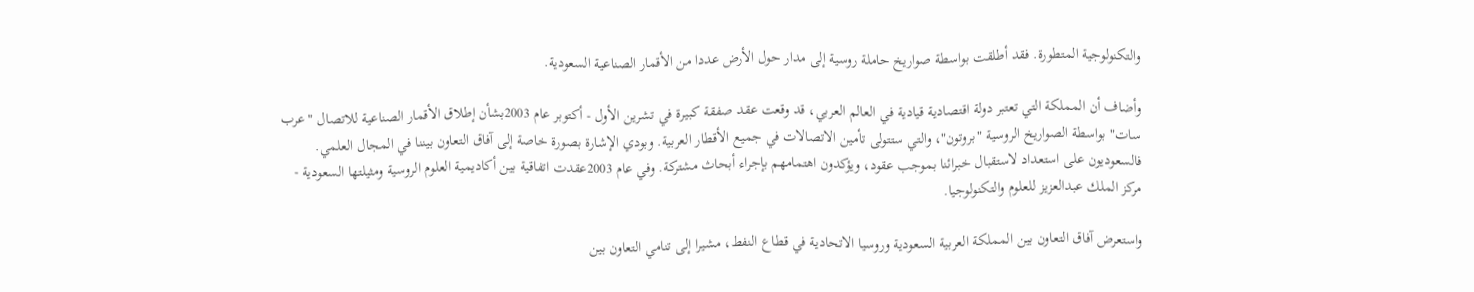والتكنولوجية المتطورة. فقد أطلقت بواسطة صواريخ حاملة روسية إلى مدار حول الأرض عددا من الأقمار الصناعية السعودية.

وأضاف أن المملكة التي تعتبر دولة اقتصادية قيادية في العالم العربي، قد وقعت عقد صفقة كبيرة في تشرين الأول - أكتوبر عام 2003بشأن إطلاق الأقمار الصناعية للاتصال "عرب سات" بواسطة الصواريخ الروسية "بروتون"، والتي ستتولى تأمين الاتصالات في جميع الأقطار العربية. وبودي الإشارة بصورة خاصة إلى آفاق التعاون بيننا في المجال العلمي. فالسعوديون على استعداد لاستقبال خبرائنا بموجب عقود، ويؤكدون اهتمامهم بإجراء أبحاث مشتركة. وفي عام 2003عقدت اتفاقية بين أكاديمية العلوم الروسية ومثيلتها السعودية - مركز الملك عبدالعزيز للعلوم والتكنولوجيا.

واستعرض آفاق التعاون بين المملكة العربية السعودية وروسيا الاتحادية في قطاع النفط، مشيرا إلى تنامي التعاون بين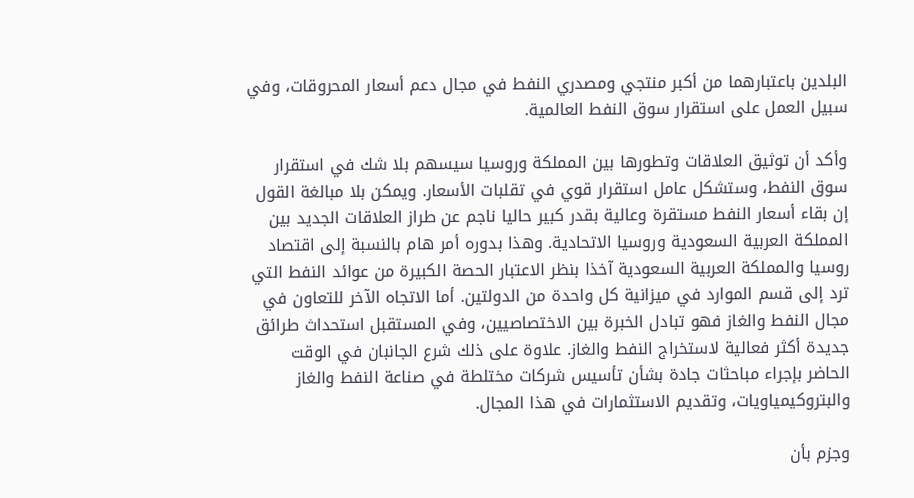البلدين باعتبارهما من أكبر منتجي ومصدري النفط في مجال دعم أسعار المحروقات، وفي سبيل العمل على استقرار سوق النفط العالمية.

وأكد أن توثيق العلاقات وتطورها بين المملكة وروسيا سيسهم بلا شك في استقرار سوق النفط، وستشكل عامل استقرار قوي في تقلبات الأسعار. ويمكن بلا مبالغة القول إن بقاء أسعار النفط مستقرة وعالية بقدر كبير حاليا ناجم عن طراز العلاقات الجديد بين المملكة العربية السعودية وروسيا الاتحادية. وهذا بدوره أمر هام بالنسبة إلى اقتصاد روسيا والمملكة العربية السعودية آخذا بنظر الاعتبار الحصة الكبيرة من عوائد النفط التي ترد إلى قسم الموارد في ميزانية كل واحدة من الدولتين. أما الاتجاه الآخر للتعاون في مجال النفط والغاز فهو تبادل الخبرة بين الاختصاصيين، وفي المستقبل استحداث طرائق جديدة أكثر فعالية لاستخراج النفط والغاز. علاوة على ذلك شرع الجانبان في الوقت الحاضر بإجراء مباحثات جادة بشأن تأسيس شركات مختلطة في صناعة النفط والغاز والبتروكيمياويات، وتقديم الاستثمارات في هذا المجال.

وجزم بأن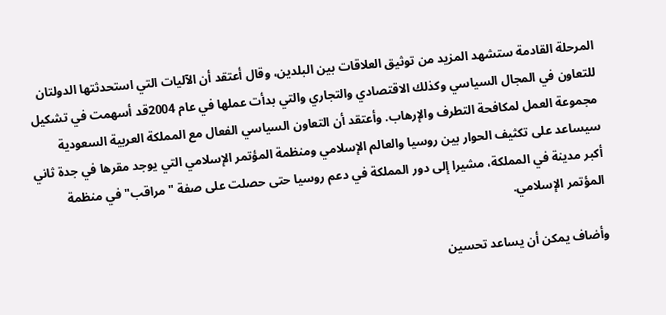المرحلة القادمة ستشهد المزيد من توثيق العلاقات بين البلدين، وقال أعتقد أن الآليات التي استحدثتها الدولتان للتعاون في المجال السياسي وكذلك الاقتصادي والتجاري والتي بدأت عملها في عام 2004قد أسهمت في تشكيل مجموعة العمل لمكافحة التطرف والإرهاب. وأعتقد أن التعاون السياسي الفعال مع المملكة العربية السعودية سيساعد على تكثيف الحوار بين روسيا والعالم الإسلامي ومنظمة المؤتمر الإسلامي التي يوجد مقرها في جدة ثاني أكبر مدينة في المملكة، مشيرا إلى دور المملكة في دعم روسيا حتى حصلت على صفة "مراقب" في منظمة المؤتمر الإسلامي.

وأضاف يمكن أن يساعد تحسين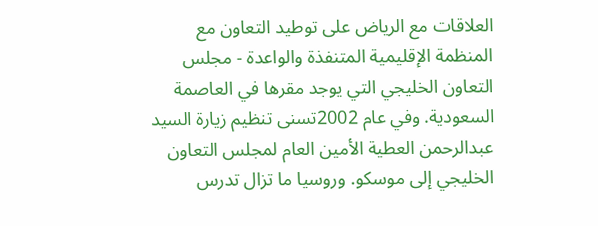العلاقات مع الرياض على توطيد التعاون مع المنظمة الإقليمية المتنفذة والواعدة - مجلس التعاون الخليجي التي يوجد مقرها في العاصمة السعودية. وفي عام 2002تسنى تنظيم زيارة السيد عبدالرحمن العطية الأمين العام لمجلس التعاون الخليجي إلى موسكو. وروسيا ما تزال تدرس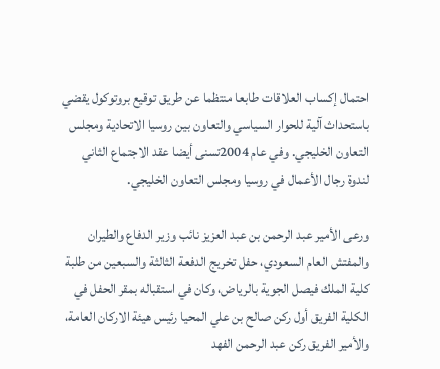احتمال إكساب العلاقات طابعا منتظما عن طريق توقيع بروتوكول يقضي باستحداث آلية للحوار السياسي والتعاون بين روسيا الاتحادية ومجلس التعاون الخليجي. وفي عام 2004تسنى أيضا عقد الاجتماع الثاني لندوة رجال الأعمال في روسيا ومجلس التعاون الخليجي.

ورعى الأمير عبد الرحمن بن عبد العزيز نائب وزير الدفاع والطيران والمفتش العام السعودي، حفل تخريج الدفعة الثالثة والسبعين من طلبة كلية الملك فيصل الجوية بالرياض، وكان في استقباله بمقر الحفل في الكلية الفريق أول ركن صالح بن علي المحيا رئيس هيئة الاركان العامة، والأمير الفريق ركن عبد الرحمن الفهد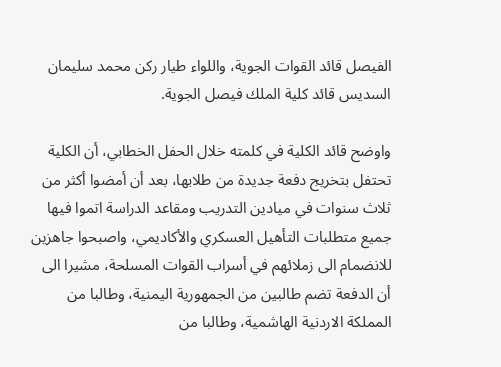الفيصل قائد القوات الجوية، واللواء طيار ركن محمد سليمان السديس قائد كلية الملك فيصل الجوية.

واوضح قائد الكلية في كلمته خلال الحفل الخطابي، أن الكلية تحتفل بتخريج دفعة جديدة من طلابها، بعد أن أمضوا أكثر من ثلاث سنوات في ميادين التدريب ومقاعد الدراسة اتموا فيها جميع متطلبات التأهيل العسكري والأكاديمي، واصبحوا جاهزين للانضمام الى زملائهم في أسراب القوات المسلحة، مشيرا الى أن الدفعة تضم طالبين من الجمهورية اليمنية، وطالبا من المملكة الاردنية الهاشمية، وطالبا من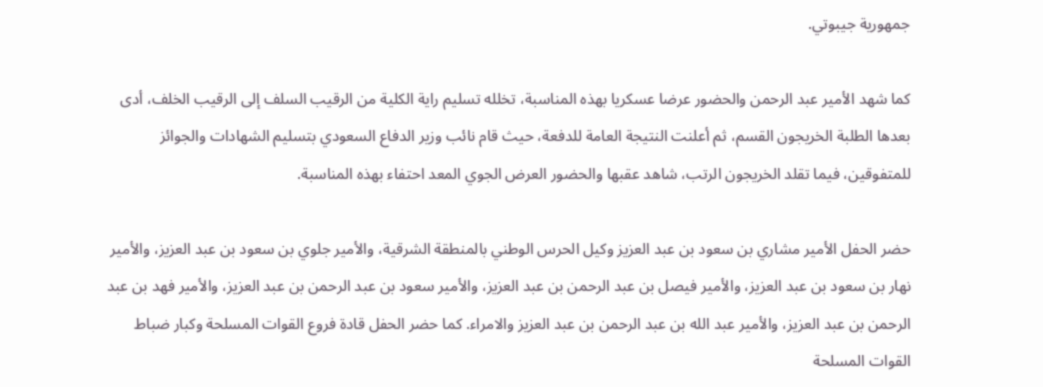جمهورية جيبوتي.

كما شهد الأمير عبد الرحمن والحضور عرضا عسكريا بهذه المناسبة، تخلله تسليم راية الكلية من الرقيب السلف إلى الرقيب الخلف، أدى بعدها الطلبة الخريجون القسم، ثم أعلنت النتيجة العامة للدفعة، حيث قام نائب وزير الدفاع السعودي بتسليم الشهادات والجوائز للمتفوقين، فيما تقلد الخريجون الرتب، شاهد عقبها والحضور العرض الجوي المعد احتفاء بهذه المناسبة.

حضر الحفل الأمير مشاري بن سعود بن عبد العزيز وكيل الحرس الوطني بالمنطقة الشرقية، والأمير جلوي بن سعود بن عبد العزيز، والأمير نهار بن سعود بن عبد العزيز، والأمير فيصل بن عبد الرحمن بن عبد العزيز، والأمير سعود بن عبد الرحمن بن عبد العزيز، والأمير فهد بن عبد الرحمن بن عبد العزيز، والأمير عبد الله بن عبد الرحمن بن عبد العزيز والامراء. كما حضر الحفل قادة فروع القوات المسلحة وكبار ضباط القوات المسلحة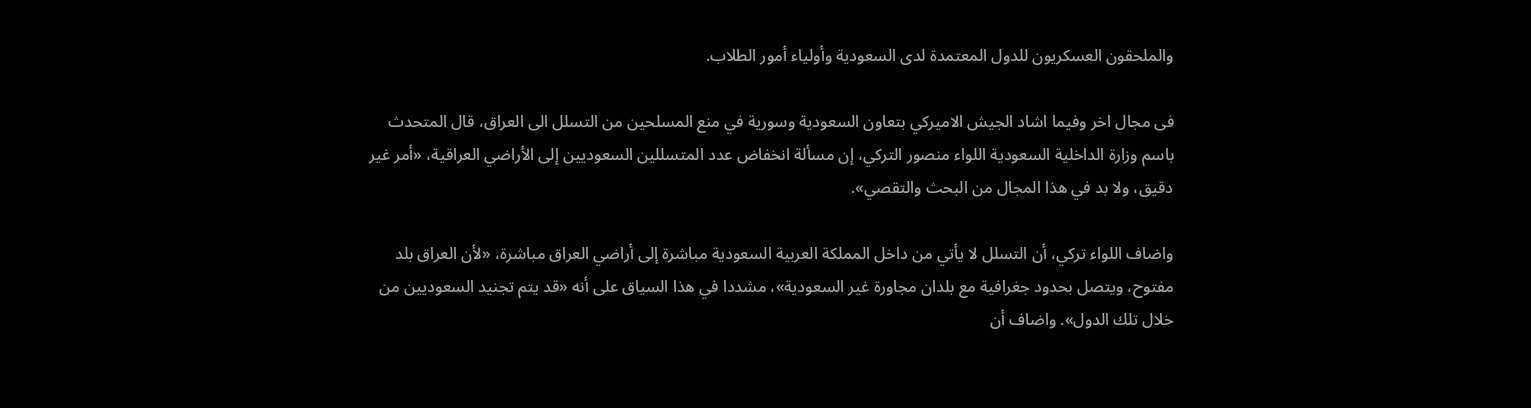والملحقون العسكريون للدول المعتمدة لدى السعودية وأولياء أمور الطلاب.

فى مجال اخر وفيما اشاد الجيش الاميركي بتعاون السعودية وسورية في منع المسلحين من التسلل الى العراق، قال المتحدث باسم وزارة الداخلية السعودية اللواء منصور التركي، إن مسألة انخفاض عدد المتسللين السعوديين إلى الأراضي العراقية، «أمر غير دقيق، ولا بد في هذا المجال من البحث والتقصي».

واضاف اللواء تركي، أن التسلل لا يأتي من داخل المملكة العربية السعودية مباشرة إلى أراضي العراق مباشرة، «لأن العراق بلد مفتوح، ويتصل بحدود جغرافية مع بلدان مجاورة غير السعودية»، مشددا في هذا السياق على أنه «قد يتم تجنيد السعوديين من خلال تلك الدول». واضاف أن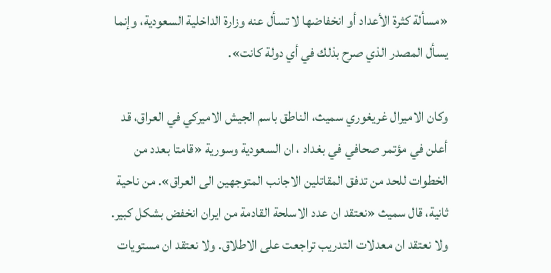«مسألة كثرة الأعداد أو انخفاضها لا تسأل عنه وزارة الداخلية السعودية، وإنما يسأل المصدر الذي صرح بذلك في أي دولة كانت».

وكان الاميرال غريغوري سميث، الناطق باسم الجيش الاميركي في العراق، قد أعلن في مؤتمر صحافي في بغداد ، ان السعودية وسورية «قامتا بعدد من الخطوات للحد من تدفق المقاتلين الاجانب المتوجهين الى العراق». من ناحية ثانية، قال سميث «نعتقد ان عدد الاسلحة القادمة من ايران انخفض بشكل كبير. ولا نعتقد ان معدلات التدريب تراجعت على الاطلاق. ولا نعتقد ان مستويات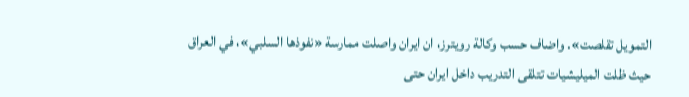التمويل تقلصت». واضاف حسب وكالة رويترز، ان ايران واصلت ممارسة «نفوذها السلبي»، في العراق حيث ظلت الميليشيات تتلقى التدريب داخل ايران حتى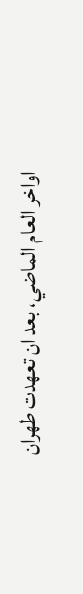اواخر العام الماضي، بعد ان تعهدت طهران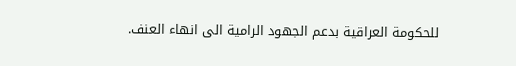للحكومة العراقية بدعم الجهود الرامية الى انهاء العنف.